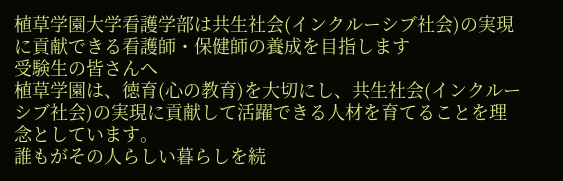植草学園大学看護学部は共生社会(インクルーシブ社会)の実現に貢献できる看護師・保健師の養成を目指します
受験生の皆さんへ
植草学園は、徳育(心の教育)を大切にし、共生社会(インクルーシブ社会)の実現に貢献して活躍できる人材を育てることを理念としています。
誰もがその人らしい暮らしを続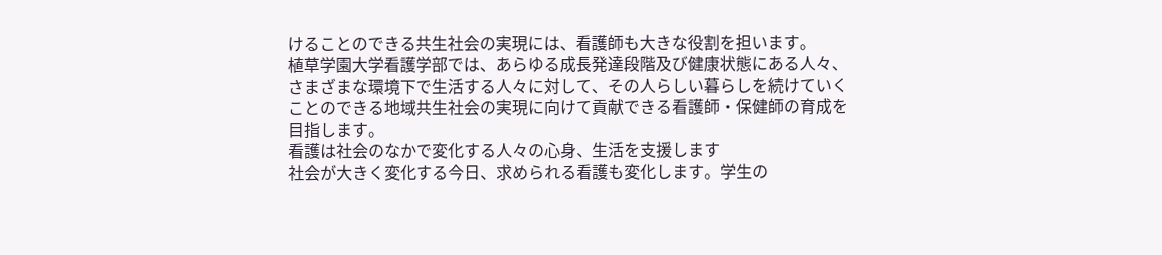けることのできる共生社会の実現には、看護師も大きな役割を担います。
植草学園大学看護学部では、あらゆる成長発達段階及び健康状態にある人々、さまざまな環境下で生活する人々に対して、その人らしい暮らしを続けていくことのできる地域共生社会の実現に向けて貢献できる看護師・保健師の育成を目指します。
看護は社会のなかで変化する人々の心身、生活を支援します
社会が大きく変化する今日、求められる看護も変化します。学生の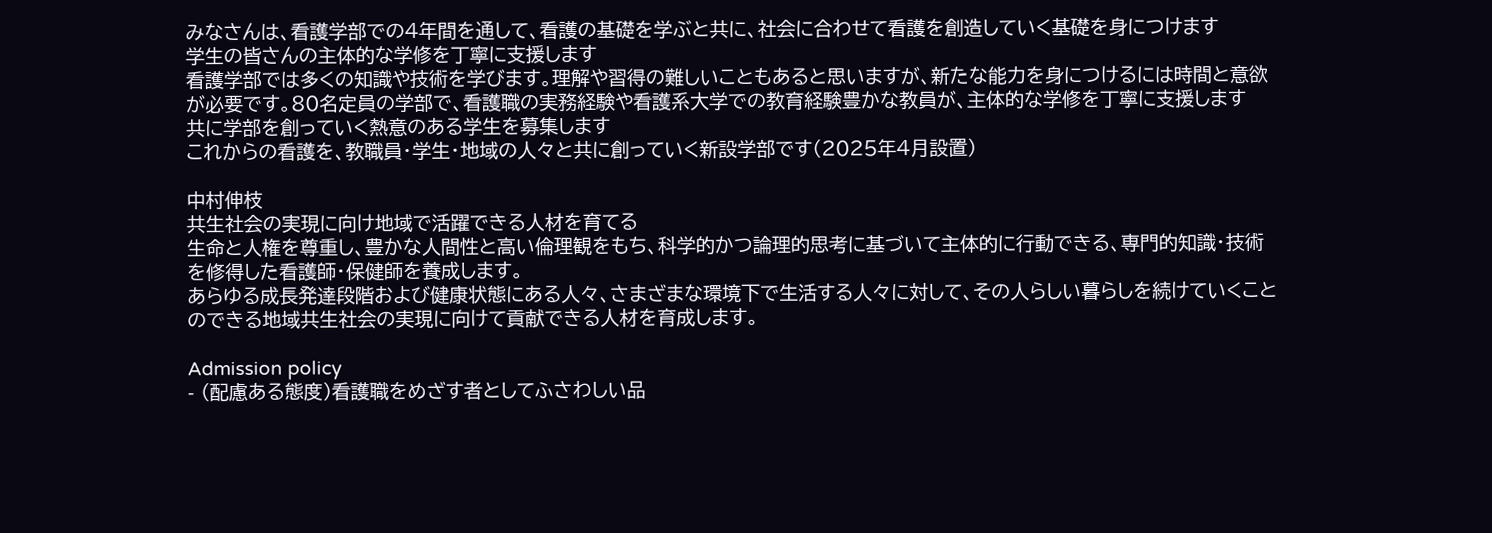みなさんは、看護学部での4年間を通して、看護の基礎を学ぶと共に、社会に合わせて看護を創造していく基礎を身につけます
学生の皆さんの主体的な学修を丁寧に支援します
看護学部では多くの知識や技術を学びます。理解や習得の難しいこともあると思いますが、新たな能力を身につけるには時間と意欲が必要です。80名定員の学部で、看護職の実務経験や看護系大学での教育経験豊かな教員が、主体的な学修を丁寧に支援します
共に学部を創っていく熱意のある学生を募集します
これからの看護を、教職員・学生・地域の人々と共に創っていく新設学部です(2025年4月設置)

中村伸枝
共生社会の実現に向け地域で活躍できる人材を育てる
生命と人権を尊重し、豊かな人間性と高い倫理観をもち、科学的かつ論理的思考に基づいて主体的に行動できる、専門的知識・技術を修得した看護師・保健師を養成します。
あらゆる成長発達段階および健康状態にある人々、さまざまな環境下で生活する人々に対して、その人らしい暮らしを続けていくことのできる地域共生社会の実現に向けて貢献できる人材を育成します。

Admission policy
- (配慮ある態度)看護職をめざす者としてふさわしい品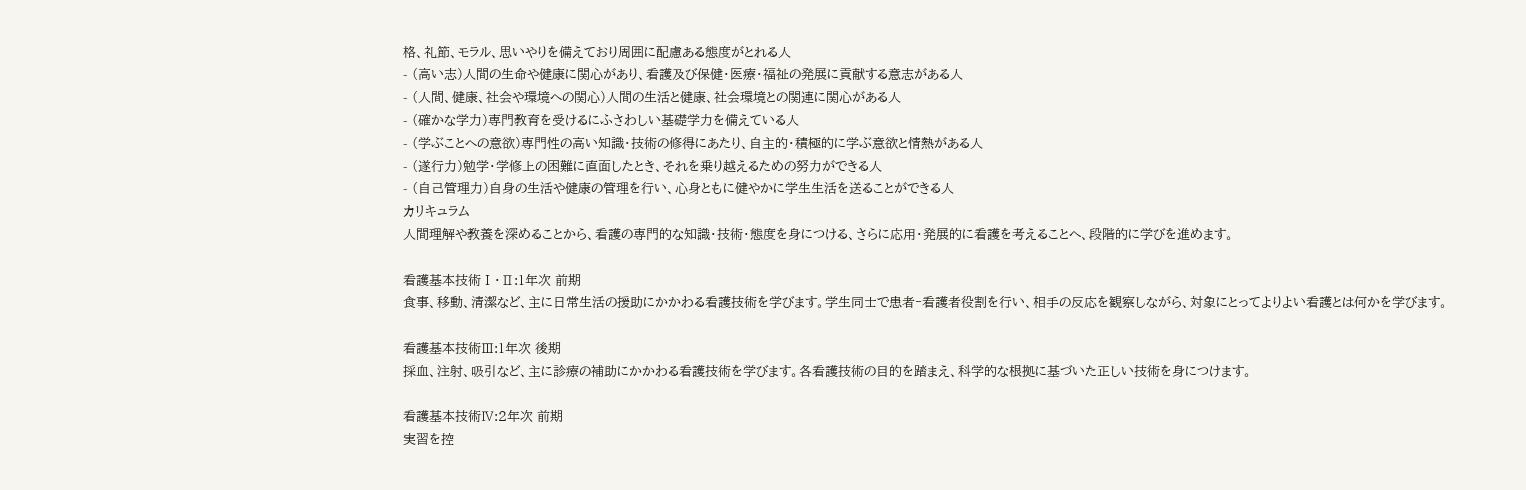格、礼節、モラル、思いやりを備えており周囲に配慮ある態度がとれる人
- (高い志)人間の生命や健康に関心があり、看護及び保健・医療・福祉の発展に貢献する意志がある人
- (人間、健康、社会や環境への関心)人間の生活と健康、社会環境との関連に関心がある人
- (確かな学力)専門教育を受けるにふさわしい基礎学力を備えている人
- (学ぶことへの意欲)専門性の高い知識・技術の修得にあたり、自主的・積極的に学ぶ意欲と情熱がある人
- (遂行力)勉学・学修上の困難に直面したとき、それを乗り越えるための努力ができる人
- (自己管理力)自身の生活や健康の管理を行い、心身ともに健やかに学生生活を送ることができる人
カリキュラム
人間理解や教養を深めることから、看護の専門的な知識・技術・態度を身につける、さらに応用・発展的に看護を考えることへ、段階的に学びを進めます。

看護基本技術Ⅰ・Ⅱ:1年次 前期
食事、移動、清潔など、主に日常生活の援助にかかわる看護技術を学びます。学生同士で患者‐看護者役割を行い、相手の反応を観察しながら、対象にとってよりよい看護とは何かを学びます。

看護基本技術Ⅲ:1年次 後期
採血、注射、吸引など、主に診療の補助にかかわる看護技術を学びます。各看護技術の目的を踏まえ、科学的な根拠に基づいた正しい技術を身につけます。

看護基本技術Ⅳ:2年次 前期
実習を控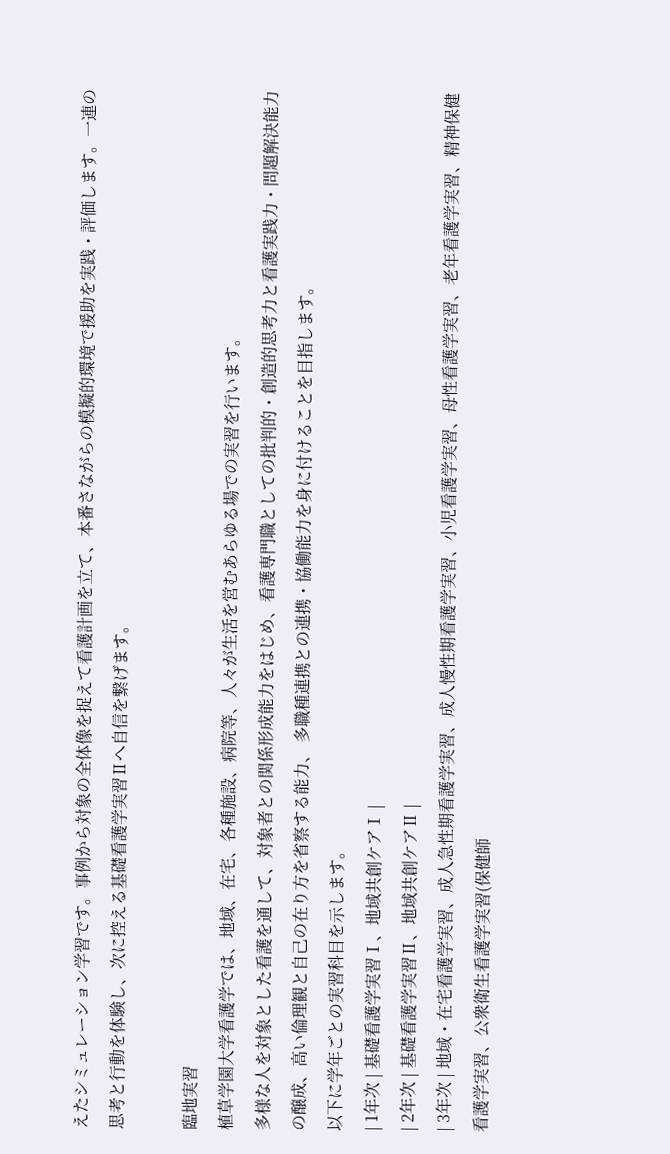えたシミュレーション学習です。事例から対象の全体像を捉えて看護計画を立て、本番さながらの模擬的環境で援助を実践・評価します。一連の思考と行動を体験し、次に控える基礎看護学実習Ⅱへ自信を繋げます。

臨地実習
植草学園大学看護学では、地域、在宅、各種施設、病院等、人々が生活を営むあらゆる場での実習を行います。
多様な人を対象とした看護を通して、対象者との関係形成能力をはじめ、看護専門職としての批判的・創造的思考力と看護実践力・問題解決能力の醸成、高い倫理観と自己の在り方を省察する能力、 多職種連携との連携・協働能力を身に付けることを目指します。
以下に学年ごとの実習科目を示します。
| 1年次 | 基礎看護学実習Ⅰ、地域共創ケアⅠ |
| 2年次 | 基礎看護学実習Ⅱ、地域共創ケアⅡ |
| 3年次 | 地域・在宅看護学実習、成人急性期看護学実習、成人慢性期看護学実習、小児看護学実習、母性看護学実習、老年看護学実習、精神保健看護学実習、公衆衛生看護学実習(保健師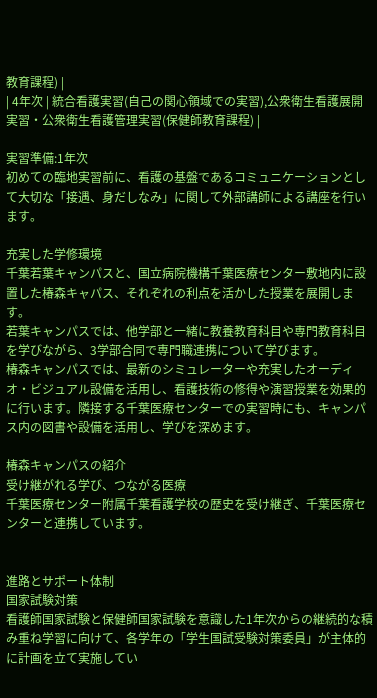教育課程) |
| 4年次 | 統合看護実習(自己の関心領域での実習),公衆衛生看護展開実習・公衆衛生看護管理実習(保健師教育課程) |

実習準備:1年次
初めての臨地実習前に、看護の基盤であるコミュニケーションとして大切な「接遇、身だしなみ」に関して外部講師による講座を行います。

充実した学修環境
千葉若葉キャンパスと、国立病院機構千葉医療センター敷地内に設置した椿森キャパス、それぞれの利点を活かした授業を展開します。
若葉キャンパスでは、他学部と一緒に教養教育科目や専門教育科目を学びながら、3学部合同で専門職連携について学びます。
椿森キャンパスでは、最新のシミュレーターや充実したオーディオ・ビジュアル設備を活用し、看護技術の修得や演習授業を効果的に行います。隣接する千葉医療センターでの実習時にも、キャンパス内の図書や設備を活用し、学びを深めます。

椿森キャンパスの紹介
受け継がれる学び、つながる医療
千葉医療センター附属千葉看護学校の歴史を受け継ぎ、千葉医療センターと連携しています。


進路とサポート体制
国家試験対策
看護師国家試験と保健師国家試験を意識した1年次からの継続的な積み重ね学習に向けて、各学年の「学生国試受験対策委員」が主体的に計画を立て実施してい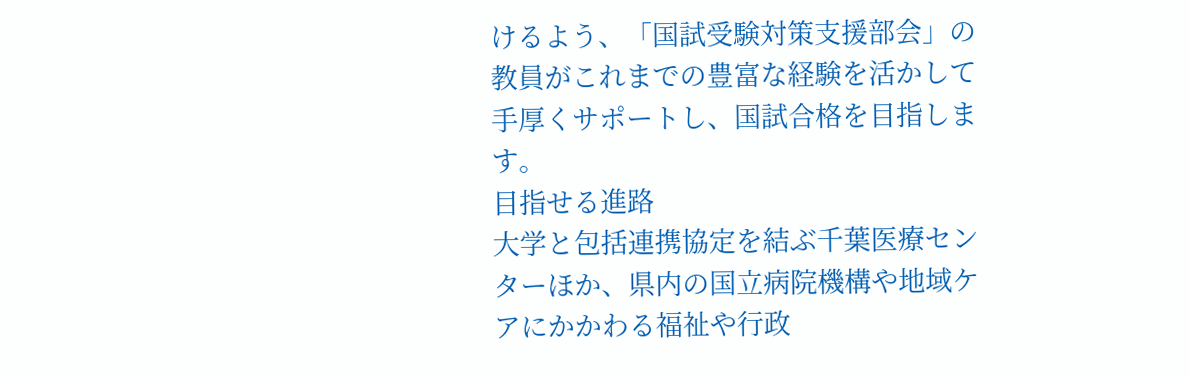けるよう、「国試受験対策支援部会」の教員がこれまでの豊富な経験を活かして手厚くサポートし、国試合格を目指します。
目指せる進路
大学と包括連携協定を結ぶ千葉医療センターほか、県内の国立病院機構や地域ケアにかかわる福祉や行政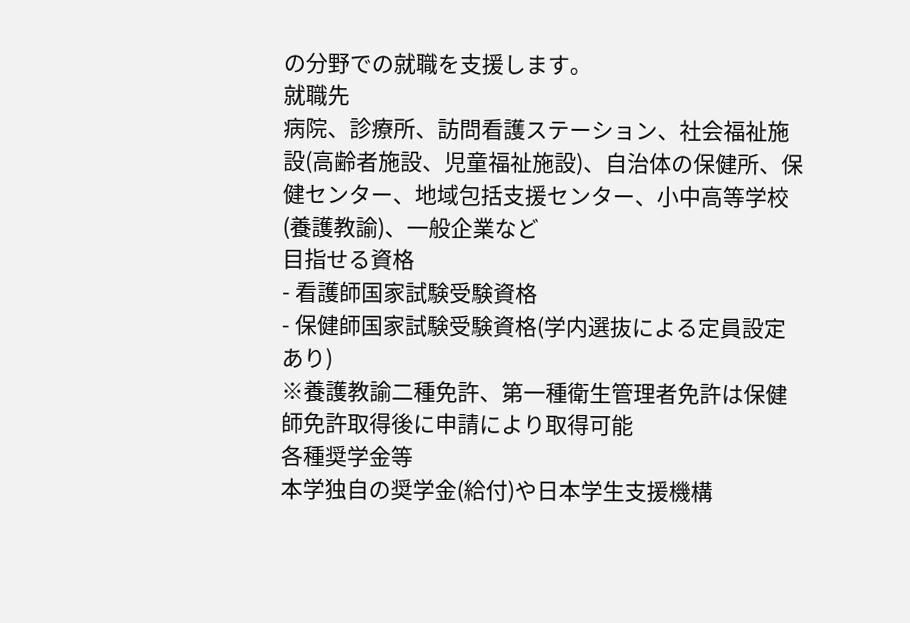の分野での就職を支援します。
就職先
病院、診療所、訪問看護ステーション、社会福祉施設(高齢者施設、児童福祉施設)、自治体の保健所、保健センター、地域包括支援センター、小中高等学校(養護教諭)、一般企業など
目指せる資格
- 看護師国家試験受験資格
- 保健師国家試験受験資格(学内選抜による定員設定あり)
※養護教諭二種免許、第一種衛生管理者免許は保健師免許取得後に申請により取得可能
各種奨学金等
本学独自の奨学金(給付)や日本学生支援機構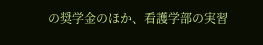の奨学金のほか、看護学部の実習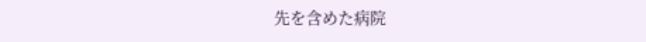先を含めた病院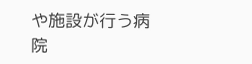や施設が行う病院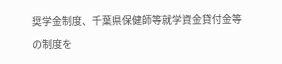奨学金制度、千葉県保健師等就学資金貸付金等の制度を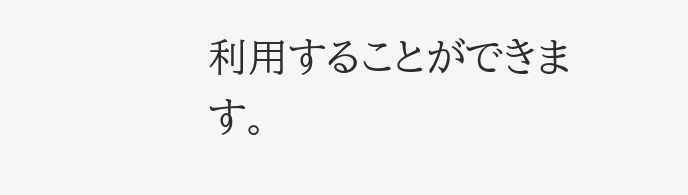利用することができます。